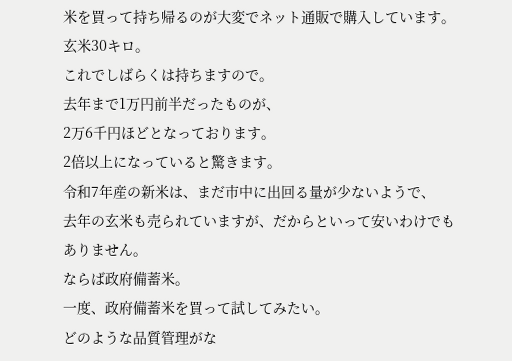米を買って持ち帰るのが大変でネット通販で購入しています。
玄米30キロ。
これでしばらくは持ちますので。
去年まで1万円前半だったものが、
2万6千円ほどとなっております。
2倍以上になっていると驚きます。
令和7年産の新米は、まだ市中に出回る量が少ないようで、
去年の玄米も売られていますが、だからといって安いわけでもありません。
ならば政府備蓄米。
一度、政府備蓄米を買って試してみたい。
どのような品質管理がな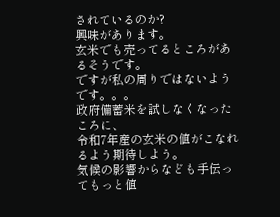されているのか?
興味があります。
玄米でも売ってるところがあるそうです。
ですが私の周りではないようです。。。
政府備蓄米を試しなくなったころに、
令和7年産の玄米の値がこなれるよう期待しよう。
気候の影響からなども手伝ってもっと値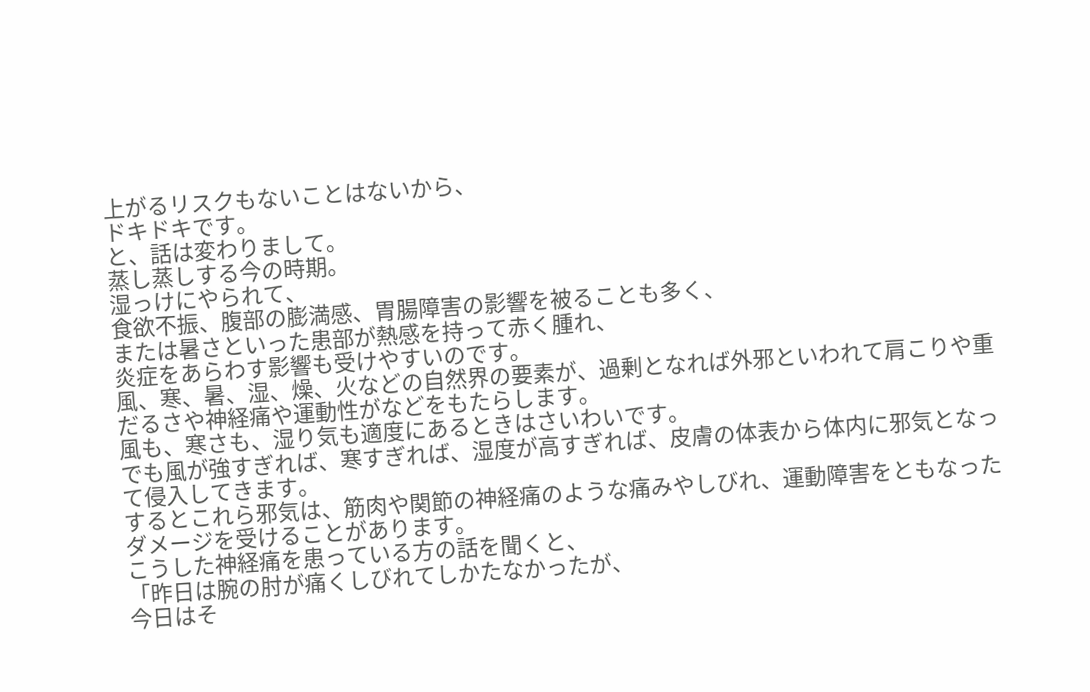上がるリスクもないことはないから、
ドキドキです。
と、話は変わりまして。
蒸し蒸しする今の時期。
湿っけにやられて、
食欲不振、腹部の膨満感、胃腸障害の影響を被ることも多く、
または暑さといった患部が熱感を持って赤く腫れ、
炎症をあらわす影響も受けやすいのです。
風、寒、暑、湿、燥、火などの自然界の要素が、過剰となれば外邪といわれて肩こりや重だるさや神経痛や運動性がなどをもたらします。
風も、寒さも、湿り気も適度にあるときはさいわいです。
でも風が強すぎれば、寒すぎれば、湿度が高すぎれば、皮膚の体表から体内に邪気となって侵入してきます。
するとこれら邪気は、筋肉や関節の神経痛のような痛みやしびれ、運動障害をともなったダメージを受けることがあります。
こうした神経痛を患っている方の話を聞くと、
「昨日は腕の肘が痛くしびれてしかたなかったが、
今日はそ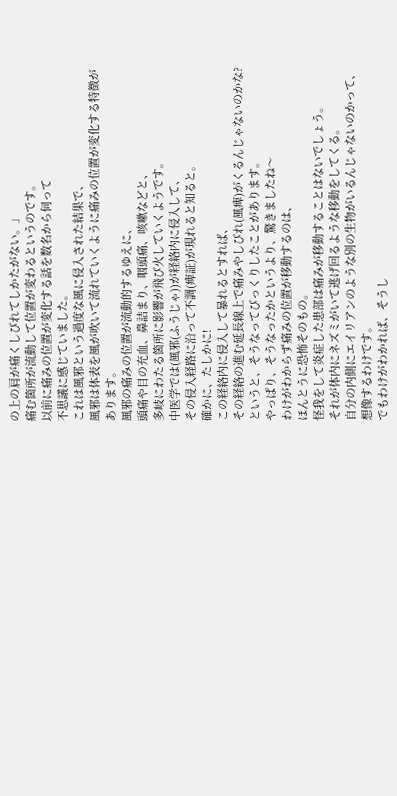の上の肩が痛くしびれてしかたがない。」
痛む箇所が流動して位置が変わるというのです。
以前に痛みの位置が変化する話を数名から伺って
不思議に感じていました。
これは風邪という過度な風に侵入された結果で、
風邪は体表を風が吹いて流れていくように痛みの位置が変化する特徴があります。
風邪の痛みの位置が流動的するゆえに、
頭痛や目の充血、鼻詰まり、咽頭痛、咳嗽などと、
多岐にわたる箇所に影響が飛び火していくようです。
中医学では(風邪(ふうじゃ))が経絡内に侵入して、
その侵入経路に沿って不調(痺証)が現れると知ると。
確かに、たしかに!
この経絡内に侵入して暴れるとすれば、
その経絡の進む延長線上で痛みやしびれ(風痺)がくるんじゃないのかな?
というと、そうなってびっくりしたことがあります。
やっぱり、そうなったかというより、驚きましたね〜
わけがわからず痛みの位置が移動するのは、
ほんとうに恐怖そのもの。
怪我をして炎症した患部は痛みが移動することはないでしょう。
それが体内にネズミがいて逃げ回るような移動をしてくる。
自分の内側にエイリアンのような別の生物がいるんじゃないのかって、想像するわけです。
でもわけがわかれば、そうし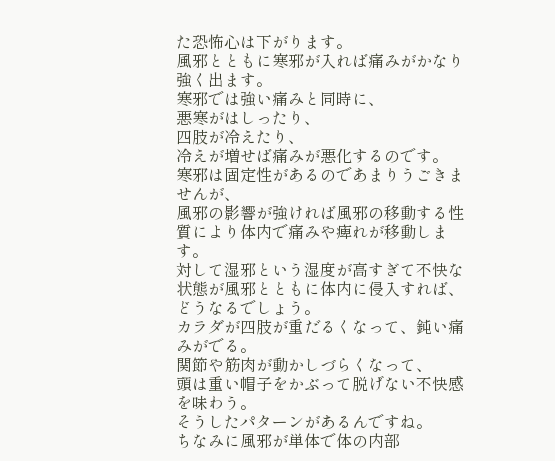た恐怖心は下がります。
風邪とともに寒邪が入れば痛みがかなり強く出ます。
寒邪では強い痛みと同時に、
悪寒がはしったり、
四肢が冷えたり、
冷えが増せば痛みが悪化するのです。
寒邪は固定性があるのであまりうごきませんが、
風邪の影響が強ければ風邪の移動する性質により体内で痛みや痺れが移動します。
対して湿邪という湿度が高すぎて不快な状態が風邪とともに体内に侵入すれば、
どうなるでしょう。
カラダが四肢が重だるくなって、鈍い痛みがでる。
関節や筋肉が動かしづらくなって、
頭は重い帽子をかぶって脱げない不快感を味わう。
そうしたパターンがあるんですね。
ちなみに風邪が単体で体の内部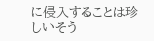に侵入することは珍しいそう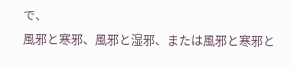で、
風邪と寒邪、風邪と湿邪、または風邪と寒邪と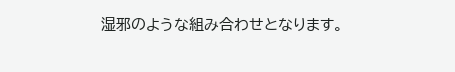湿邪のような組み合わせとなります。